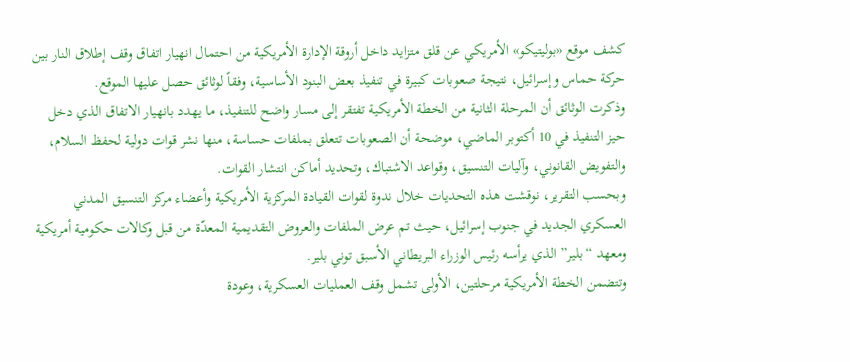كشف موقع «بوليتيكو» الأمريكي عن قلق متزايد داخل أروقة الإدارة الأمريكية من احتمال انهيار اتفاق وقف إطلاق النار بين حركة حماس وإسرائيل، نتيجة صعوبات كبيرة في تنفيذ بعض البنود الأساسية، وفقاً لوثائق حصل عليها الموقع.
وذكرت الوثائق أن المرحلة الثانية من الخطة الأمريكية تفتقر إلى مسار واضح للتنفيذ، ما يهدد بانهيار الاتفاق الذي دخل حيز التنفيذ في 10 أكتوبر الماضي، موضحة أن الصعوبات تتعلق بملفات حساسة، منها نشر قوات دولية لحفظ السلام، والتفويض القانوني، وآليات التنسيق، وقواعد الاشتباك، وتحديد أماكن انتشار القوات.
وبحسب التقرير، نوقشت هذه التحديات خلال ندوة لقوات القيادة المركزية الأمريكية وأعضاء مركز التنسيق المدني العسكري الجديد في جنوب إسرائيل، حيث تم عرض الملفات والعروض التقديمية المعدّة من قبل وكالات حكومية أمريكية ومعهد “بلير” الذي يرأسه رئيس الوزراء البريطاني الأسبق توني بلير.
وتتضمن الخطة الأمريكية مرحلتين، الأولى تشمل وقف العمليات العسكرية، وعودة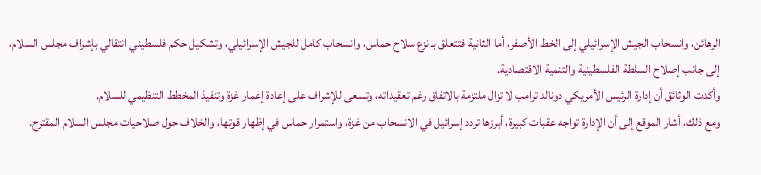الرهائن، وانسحاب الجيش الإسرائيلي إلى الخط الأصفر، أما الثانية فتتعلق بـ نزع سلاح حماس، وانسحاب كامل للجيش الإسرائيلي، وتشكيل حكم فلسطيني انتقالي بإشراف مجلس السلام، إلى جانب إصلاح السلطة الفلسطينية والتنمية الاقتصادية.
وأكدت الوثائق أن إدارة الرئيس الأمريكي دونالد ترامب لا تزال ملتزمة بالاتفاق رغم تعقيداته، وتسعى للإشراف على إعادة إعمار غزة وتنفيذ المخطط التنظيمي للسلام.
ومع ذلك، أشار الموقع إلى أن الإدارة تواجه عقبات كبيرة، أبرزها تردد إسرائيل في الانسحاب من غزة، واستمرار حماس في إظهار قوتها، والخلاف حول صلاحيات مجلس السلام المقترح.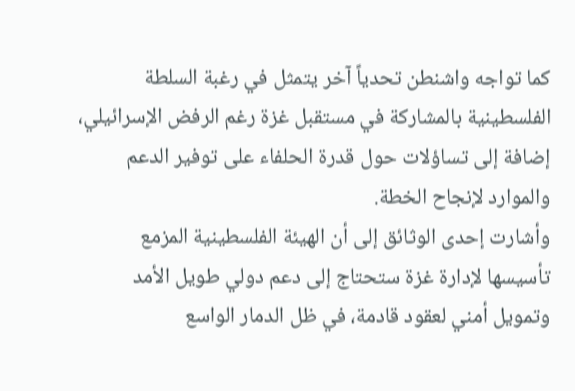كما تواجه واشنطن تحدياً آخر يتمثل في رغبة السلطة الفلسطينية بالمشاركة في مستقبل غزة رغم الرفض الإسرائيلي، إضافة إلى تساؤلات حول قدرة الحلفاء على توفير الدعم والموارد لإنجاح الخطة.
وأشارت إحدى الوثائق إلى أن الهيئة الفلسطينية المزمع تأسيسها لإدارة غزة ستحتاج إلى دعم دولي طويل الأمد وتمويل أمني لعقود قادمة، في ظل الدمار الواسع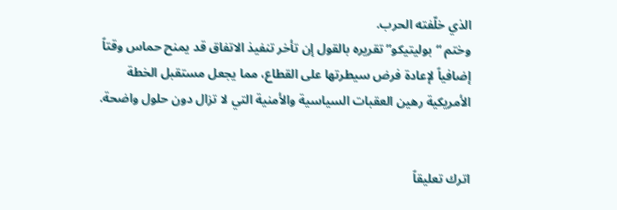الذي خلّفته الحرب.
وختم “بوليتيكو” تقريره بالقول إن تأخر تنفيذ الاتفاق قد يمنح حماس وقتاً إضافياً لإعادة فرض سيطرتها على القطاع، مما يجعل مستقبل الخطة الأمريكية رهين العقبات السياسية والأمنية التي لا تزال دون حلول واضحة.


اترك تعليقاً